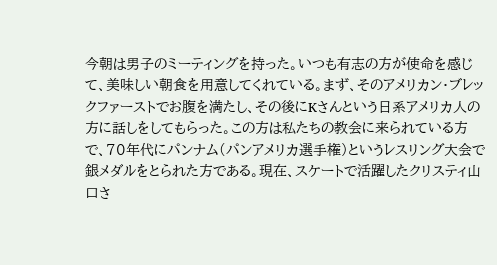今朝は男子のミーティングを持った。いつも有志の方が使命を感じて、美味しい朝食を用意してくれている。まず、そのアメリカン・ブレックファーストでお腹を満たし、その後にKさんという日系アメリカ人の方に話しをしてもらった。この方は私たちの教会に来られている方で、70年代にパンナム(パンアメリカ選手権)というレスリング大会で銀メダルをとられた方である。現在、スケートで活躍したクリスティ山口さ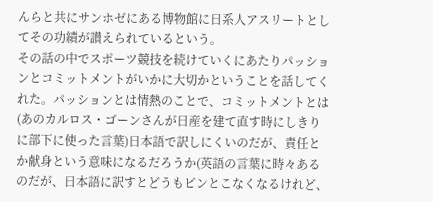んらと共にサンホゼにある博物館に日系人アスリートとしてその功績が讃えられているという。
その話の中でスポーツ競技を続けていくにあたりパッションとコミットメントがいかに大切かということを話してくれた。パッションとは情熱のことで、コミットメントとは(あのカルロス・ゴーンさんが日産を建て直す時にしきりに部下に使った言葉)日本語で訳しにくいのだが、責任とか献身という意味になるだろうか(英語の言葉に時々あるのだが、日本語に訳すとどうもピンとこなくなるけれど、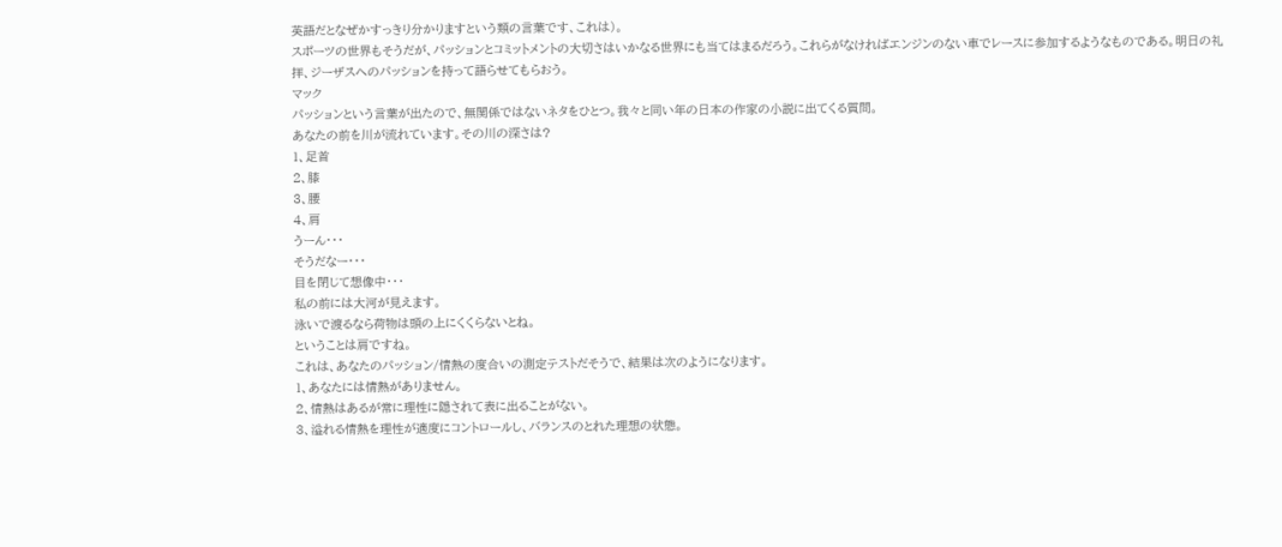英語だとなぜかすっきり分かりますという類の言葉です、これは)。
スポーツの世界もそうだが、パッションとコミットメントの大切さはいかなる世界にも当てはまるだろう。これらがなければエンジンのない車でレースに参加するようなものである。明日の礼拝、ジーザスへのパッションを持って語らせてもらおう。
マック
パッションという言葉が出たので、無関係ではないネタをひとつ。我々と同い年の日本の作家の小説に出てくる質問。
あなたの前を川が流れています。その川の深さは?
1、足首
2、膝
3、腰
4、肩
うーん・・・
そうだなー・・・
目を閉じて想像中・・・
私の前には大河が見えます。
泳いで渡るなら荷物は頭の上にくくらないとね。
ということは肩ですね。
これは、あなたのパッション/情熱の度合いの測定テストだそうで、結果は次のようになります。
1、あなたには情熱がありません。
2、情熱はあるが常に理性に隠されて表に出ることがない。
3、溢れる情熱を理性が適度にコントロールし、バランスのとれた理想の状態。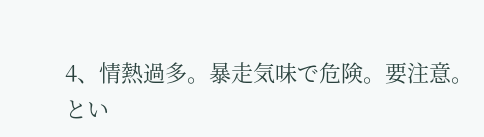4、情熱過多。暴走気味で危険。要注意。
とい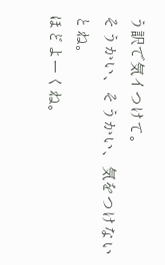う訳で気イつけて。
そうかい、そうかい、気をつけないとね。
ほどよーくね。